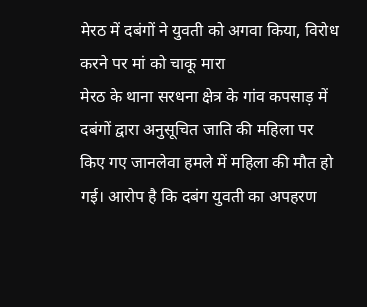मेरठ में दबंगों ने युवती को अगवा किया, विरोध करने पर मां को चाकू मारा
मेरठ के थाना सरधना क्षेत्र के गांव कपसाड़ में दबंगों द्वारा अनुसूचित जाति की महिला पर किए गए जानलेवा हमले में महिला की मौत हो गई। आरोप है कि दबंग युवती का अपहरण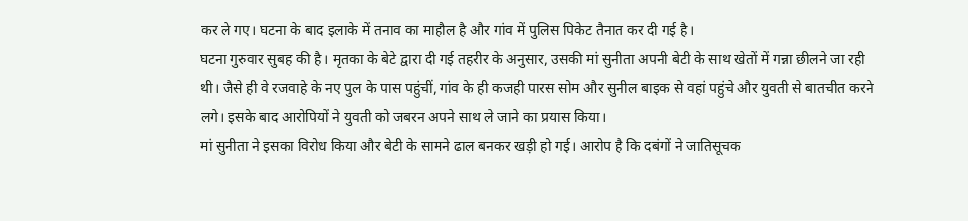कर ले गए। घटना के बाद इलाके में तनाव का माहौल है और गांव में पुलिस पिकेट तैनात कर दी गई है।
घटना गुरुवार सुबह की है। मृतका के बेटे द्वारा दी गई तहरीर के अनुसार, उसकी मां सुनीता अपनी बेटी के साथ खेतों में गन्ना छीलने जा रही थी। जैसे ही वे रजवाहे के नए पुल के पास पहुंचीं, गांव के ही कजही पारस सोम और सुनील बाइक से वहां पहुंचे और युवती से बातचीत करने लगे। इसके बाद आरोपियों ने युवती को जबरन अपने साथ ले जाने का प्रयास किया।
मां सुनीता ने इसका विरोध किया और बेटी के सामने ढाल बनकर खड़ी हो गई। आरोप है कि दबंगों ने जातिसूचक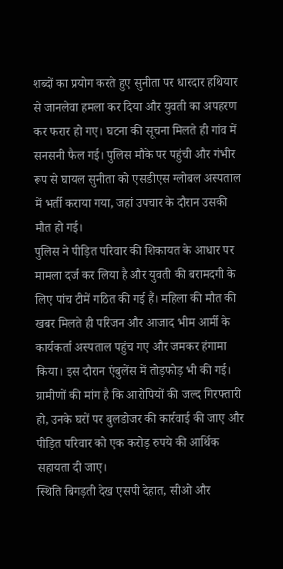शब्दों का प्रयोग करते हुए सुनीता पर धारदार हथियार से जानलेवा हमला कर दिया और युवती का अपहरण कर फरार हो गए। घटना की सूचना मिलते ही गांव में सनसनी फैल गई। पुलिस मौके पर पहुंची और गंभीर रूप से घायल सुनीता को एसडीएस ग्लोबल अस्पताल में भर्ती कराया गया, जहां उपचार के दौरान उसकी मौत हो गई।
पुलिस ने पीड़ित परिवार की शिकायत के आधार पर मामला दर्ज कर लिया है और युवती की बरामदगी के लिए पांच टीमें गठित की गई हैं। महिला की मौत की खबर मिलते ही परिजन और आजाद भीम आर्मी के कार्यकर्ता अस्पताल पहुंच गए और जमकर हंगामा किया। इस दौरान एंबुलेंस में तोड़फोड़ भी की गई। ग्रामीणों की मांग है कि आरोपियों की जल्द गिरफ्तारी हो, उनके घरों पर बुलडोजर की कार्रवाई की जाए और पीड़ित परिवार को एक करोड़ रुपये की आर्थिक सहायता दी जाए।
स्थिति बिगड़ती देख एसपी देहात, सीओ और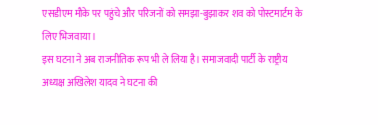एसडीएम मौके पर पहुंचे और परिजनों को समझा-बुझाकर शव को पोस्टमार्टम के लिए भिजवाया।
इस घटना ने अब राजनीतिक रूप भी ले लिया है। समाजवादी पार्टी के राष्ट्रीय अध्यक्ष अखिलेश यादव ने घटना की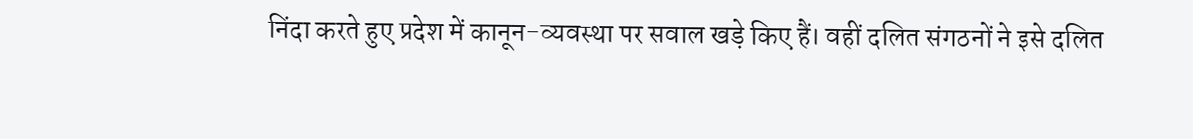निंदा करते हुए प्रदेश में कानून-व्यवस्था पर सवाल खड़े किए हैं। वहीं दलित संगठनों ने इसे दलित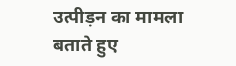उत्पीड़न का मामला बताते हुए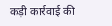कड़ी कार्रवाई की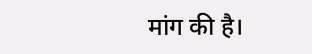मांग की है।